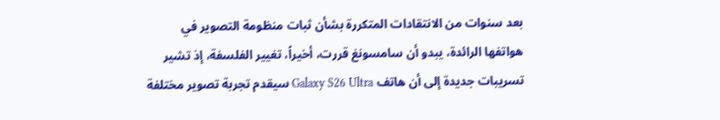بعد سنوات من الانتقادات المتكررة بشأن ثبات منظومة التصوير في هواتفها الرائدة، يبدو أن سامسونغ قررت، أخيراً، تغيير الفلسفة، إذ تشير تسريبات جديدة إلى أن هاتف Galaxy S26 Ultra سيقدم تجربة تصوير مختلفة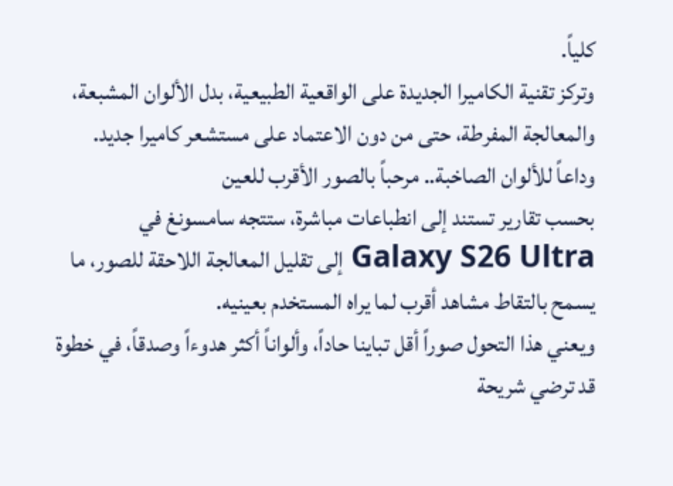كلياً.
وتركز تقنية الكاميرا الجديدة على الواقعية الطبيعية، بدل الألوان المشبعة، والمعالجة المفرطة، حتى من دون الاعتماد على مستشعر كاميرا جديد.
وداعاً للألوان الصاخبة.. مرحباً بالصور الأقرب للعين
بحسب تقارير تستند إلى انطباعات مباشرة، ستتجه سامسونغ في Galaxy S26 Ultra إلى تقليل المعالجة اللاحقة للصور، ما يسمح بالتقاط مشاهد أقرب لما يراه المستخدم بعينيه.
ويعني هذا التحول صوراً أقل تباينا حاداً، وألواناً أكثر هدوءاً وصدقاً، في خطوة قد ترضي شريحة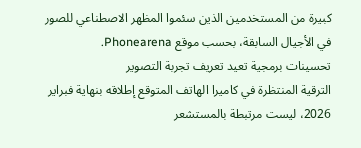كبيرة من المستخدمين الذين سئموا المظهر الاصطناعي للصور في الأجيال السابقة، بحسب موقع Phonearena.
تحسينات برمجية تعيد تعريف تجربة التصوير
الترقية المنتظرة في كاميرا الهاتف المتوقع إطلاقه بنهاية فبراير 2026، ليست مرتبطة بالمستشعر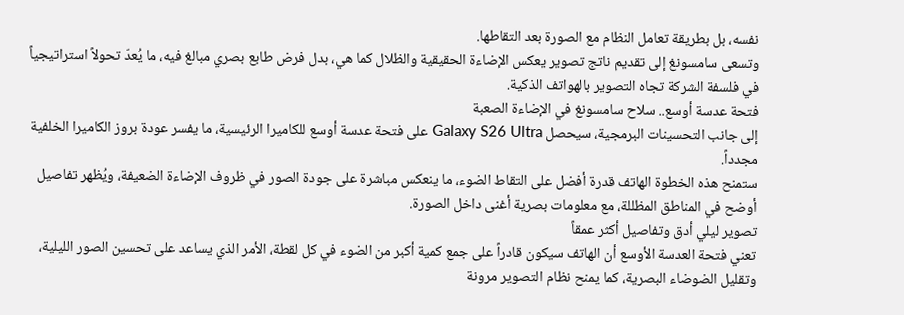نفسه، بل بطريقة تعامل النظام مع الصورة بعد التقاطها.
وتسعى سامسونغ إلى تقديم ناتج تصوير يعكس الإضاءة الحقيقية والظلال كما هي، بدل فرض طابع بصري مبالغ فيه، ما يُعدّ تحولاً استراتيجياً في فلسفة الشركة تجاه التصوير بالهواتف الذكية.
فتحة عدسة أوسع.. سلاح سامسونغ في الإضاءة الصعبة
إلى جانب التحسينات البرمجية، سيحصل Galaxy S26 Ultra على فتحة عدسة أوسع للكاميرا الرئيسية، ما يفسر عودة بروز الكاميرا الخلفية مجدداً.
ستمنح هذه الخطوة الهاتف قدرة أفضل على التقاط الضوء، ما ينعكس مباشرة على جودة الصور في ظروف الإضاءة الضعيفة، ويُظهر تفاصيل أوضح في المناطق المظللة، مع معلومات بصرية أغنى داخل الصورة.
تصوير ليلي أدق وتفاصيل أكثر عمقاً
تعني فتحة العدسة الأوسع أن الهاتف سيكون قادراً على جمع كمية أكبر من الضوء في كل لقطة، الأمر الذي يساعد على تحسين الصور الليلية، وتقليل الضوضاء البصرية، كما يمنح نظام التصوير مرونة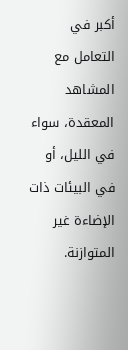أكبر في التعامل مع المشاهد المعقدة، سواء في الليل، أو في البيئات ذات الإضاءة غير المتوازنة.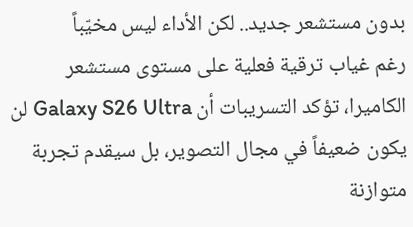بدون مستشعر جديد.. لكن الأداء ليس مخيّباً
رغم غياب ترقية فعلية على مستوى مستشعر الكاميرا، تؤكد التسريبات أن Galaxy S26 Ultra لن يكون ضعيفاً في مجال التصوير، بل سيقدم تجربة متوازنة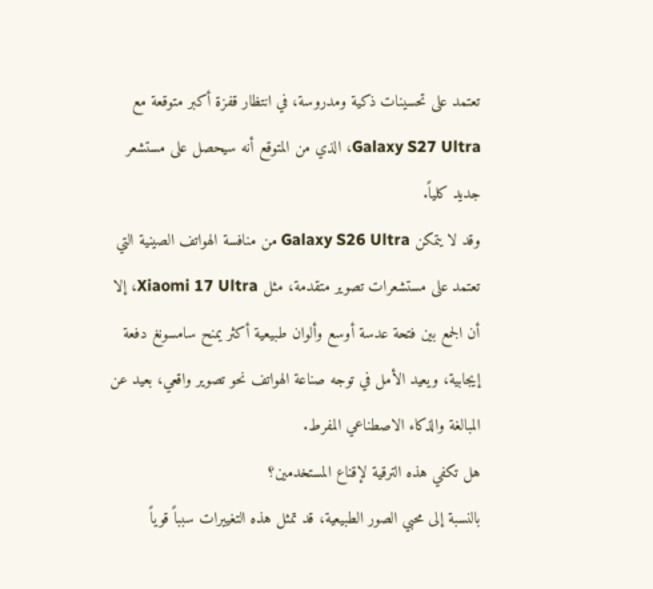تعتمد على تحسينات ذكية ومدروسة، في انتظار قفزة أكبر متوقعة مع Galaxy S27 Ultra، الذي من المتوقع أنه سيحصل على مستشعر جديد كلياً.
وقد لا يتمكن Galaxy S26 Ultra من منافسة الهواتف الصينية التي تعتمد على مستشعرات تصوير متقدمة، مثل Xiaomi 17 Ultra، إلا أن الجمع بين فتحة عدسة أوسع وألوان طبيعية أكثر يمنح سامسونغ دفعة إيجابية، ويعيد الأمل في توجه صناعة الهواتف نحو تصوير واقعي، بعيد عن المبالغة والذكاء الاصطناعي المفرط.
هل تكفي هذه الترقية لإقناع المستخدمين؟
بالنسبة إلى محبي الصور الطبيعية، قد تمثل هذه التغييرات سبباً قوياً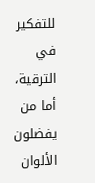للتفكير في الترقية، أما من يفضلون الألوان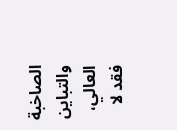الصاخبة والتباين العالي، فقد لا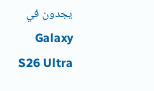يجدون في Galaxy S26 Ultra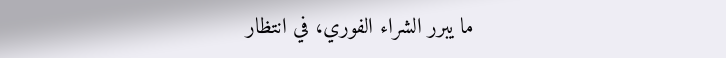ما يبرر الشراء الفوري، في انتظار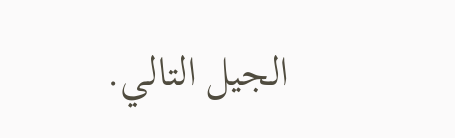الجيل التالي.